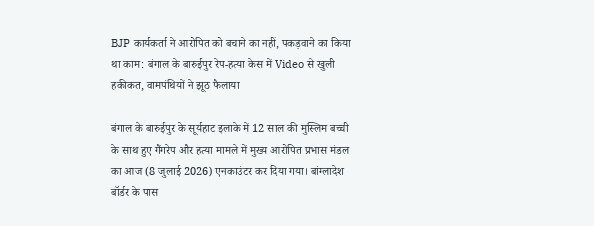BJP कार्यकर्ता ने आरोपित को बचाने का नहीं, पकड़वाने का किया था काम: बंगाल के बारुईपुर रेप-हत्या केस में Video से खुली हकीकत, वामपंथियों ने झूठ फैलाया

बंगाल के बारुईपुर के सूर्यहाट इलाके में 12 साल की मुस्लिम बच्ची के साथ हुए गैंगरेप और हत्या मामले में मुख्य आरोपित प्रभास मंडल का आज (8 जुलाई 2026) एनकाउंटर कर दिया गया। बांग्लादेश बॉर्डर के पास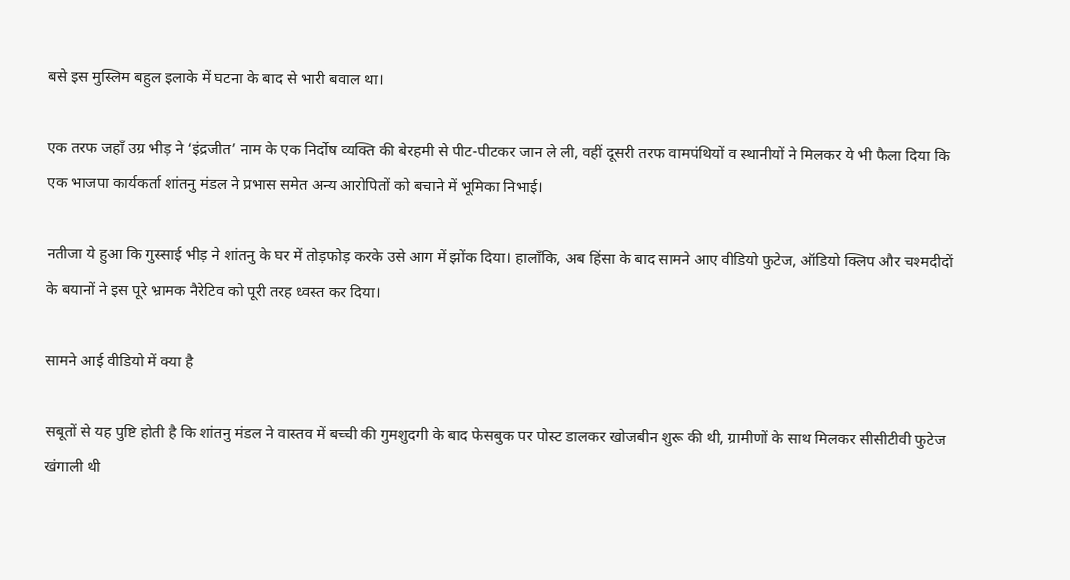बसे इस मुस्लिम बहुल इलाके में घटना के बाद से भारी बवाल था।

एक तरफ जहाँ उग्र भीड़ ने ‘इंद्रजीत’ नाम के एक निर्दोष व्यक्ति की बेरहमी से पीट-पीटकर जान ले ली, वहीं दूसरी तरफ वामपंथियों व स्थानीयों ने मिलकर ये भी फैला दिया कि एक भाजपा कार्यकर्ता शांतनु मंडल ने प्रभास समेत अन्य आरोपितों को बचाने में भूमिका निभाई।

नतीजा ये हुआ कि गुस्साई भीड़ ने शांतनु के घर में तोड़फोड़ करके उसे आग में झोंक दिया। हालाँकि, अब हिंसा के बाद सामने आए वीडियो फुटेज, ऑडियो क्लिप और चश्मदीदों के बयानों ने इस पूरे भ्रामक नैरेटिव को पूरी तरह ध्वस्त कर दिया।

सामने आई वीडियो में क्या है

सबूतों से यह पुष्टि होती है कि शांतनु मंडल ने वास्तव में बच्ची की गुमशुदगी के बाद फेसबुक पर पोस्ट डालकर खोजबीन शुरू की थी, ग्रामीणों के साथ मिलकर सीसीटीवी फुटेज खंगाली थी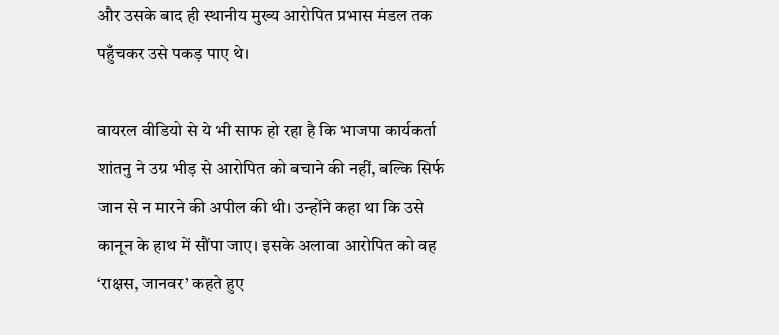और उसके बाद ही स्थानीय मुख्य आरोपित प्रभास मंडल तक पहुँचकर उसे पकड़ पाए थे।

वायरल वीडियो से ये भी साफ हो रहा है कि भाजपा कार्यकर्ता शांतनु ने उग्र भीड़ से आरोपित को बचाने की नहीं, बल्कि सिर्फ जान से न मारने की अपील की थी। उन्होंने कहा था कि उसे कानून के हाथ में सौंपा जाए। इसके अलावा आरोपित को वह ‘राक्षस, जानवर’ कहते हुए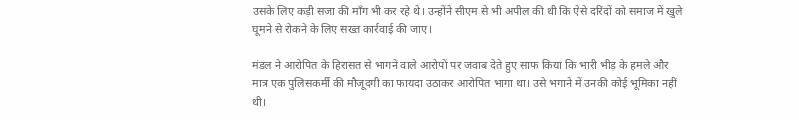उसके लिए कड़ी सजा की माँग भी कर रहे थे। उन्होंने सीएम से भी अपील की थी कि ऐसे दरिंदों को समाज में खुले घूमने से रोकने के लिए सख्त कार्रवाई की जाए।

मंडल ने आरोपित के हिरासत से भागने वाले आरोपों पर जवाब देते हुए साफ किया कि भारी भीड़ के हमले और मात्र एक पुलिसकर्मी की मौजूदगी का फायदा उठाकर आरोपित भागा था। उसे भगाने में उनकी कोई भूमिका नहीं थी।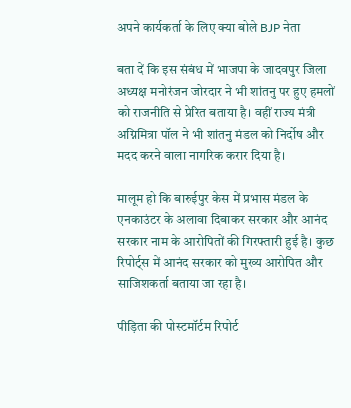अपने कार्यकर्ता के लिए क्या बोले BJP नेता

बता दें कि इस संबंध में भाजपा के जादवपुर जिला अध्यक्ष मनोरंजन जोरदार ने भी शांतनु पर हुए हमलों को राजनीति से प्रेरित बताया है। वहीं राज्य मंत्री अग्निमित्रा पॉल ने भी शांतनु मंडल को निर्दोष और मदद करने वाला नागरिक करार दिया है।

मालूम हो कि बारुईपुर केस में प्रभास मंडल के एनकाउंटर के अलावा दिबाकर सरकार और आनंद सरकार नाम के आरोपितों की गिरफ्तारी हुई है। कुछ रिपोर्ट्स में आनंद सरकार को मुख्य आरोपित और साजिशकर्ता बताया जा रहा है।

पीड़िता की पोस्टमॉर्टम रिपोर्ट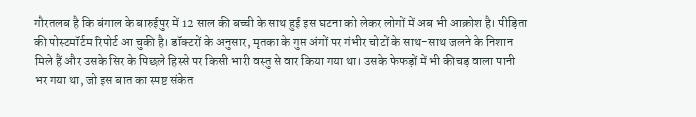गौरतलब है कि बंगाल के बारुईपुर में 12 साल की बच्ची के साथ हुई इस घटना को लेकर लोगों में अब भी आक्रोश है। पीड़िता की पोस्टमॉर्टम रिपोर्ट आ चुकी है। डॉक्टरों के अनुसार, मृतका के गुप्त अंगों पर गंभीर चोटों के साथ-साथ जलने के निशान मिले हैं और उसके सिर के पिछले हिस्से पर किसी भारी वस्तु से वार किया गया था। उसके फेफड़ों में भी कीचड़ वाला पानी भर गया था, जो इस बात का स्पष्ट संकेत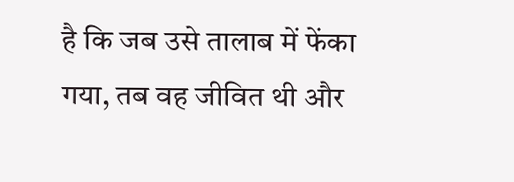है कि जब उसे तालाब में फेंका गया, तब वह जीवित थी और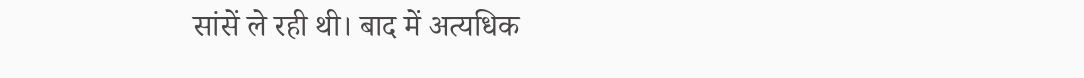सांसें ले रही थी। बाद में अत्यधिक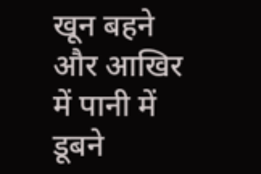खून बहने और आखिर में पानी में डूबने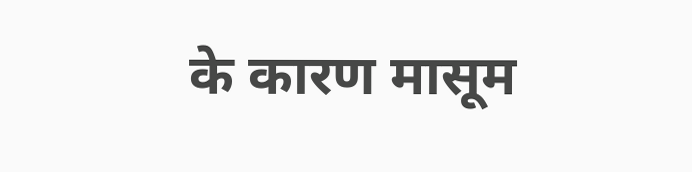के कारण मासूम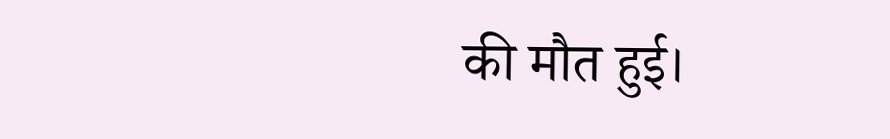की मौत हुई।